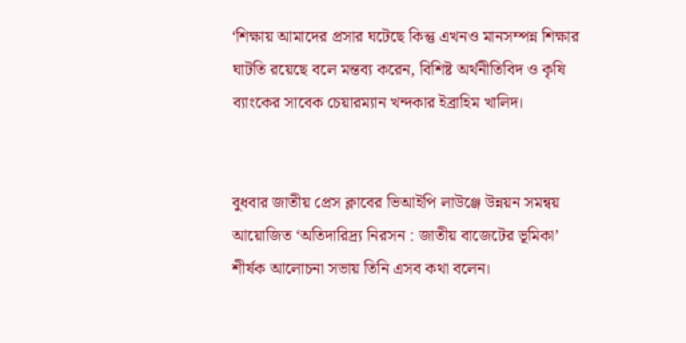‘শিক্ষায় আমাদের প্রসার ঘটেছে কিন্তু এখনও মানসম্পন্ন শিক্ষার ঘাটতি রয়েছে বলে মন্তব্য করেন, বিশিষ্ট অর্থনীতিবিদ ও কৃষি ব্যাংকের সাবেক চেয়ারম্যান খন্দকার ইব্রাহিম খালিদ।


বুধবার জাতীয় প্রেস ক্লাবের ভিআইপি লাউঞ্জে উন্নয়ন সমন্বয় আয়োজিত ‘অতিদারিদ্র্য নিরসন : জাতীয় বাজেটের ভূমিকা’ শীর্ষক আলোচনা সভায় তিনি এসব কথা বলেন।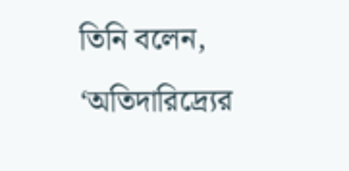তিনি বলেন, ‘অতিদারিদ্র্যের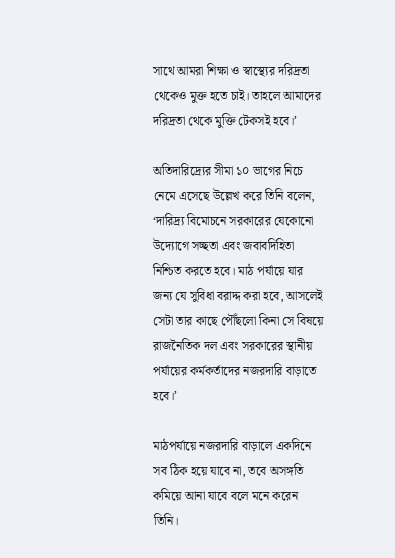সাথে আমরা শিক্ষা ও স্বাস্থ্যের দরিদ্রতা থেকেও মুক্ত হতে চাই। তাহলে আমাদের দরিদ্রতা থেকে মুক্তি টেকসই হবে।’

অতিদারিদ্র্যের সীমা ১০ ভাগের নিচে নেমে এসেছে উল্লেখ করে তিনি বলেন, ‘দারিদ্র্য বিমোচনে সরকারের যেকোনো উদ্যোগে সচ্ছতা এবং জবাবদিহিতা নিশ্চিত করতে হবে। মাঠ পর্যায়ে যার জন্য যে সুবিধা বরাদ্দ করা হবে, আসলেই সেটা তার কাছে পৌঁছলো কিনা সে বিষয়ে রাজনৈতিক দল এবং সরকারের স্থানীয় পর্যায়ের কর্মকর্তাদের নজরদারি বাড়াতে হবে।’

মাঠপর্যায়ে নজরদারি বাড়ালে একদিনে সব ঠিক হয়ে যাবে না, তবে অসঙ্গতি কমিয়ে আনা যাবে বলে মনে করেন তিনি।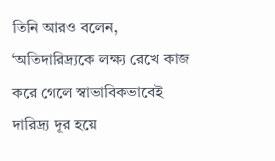তিনি আরও বলেন, ‘অতিদারিদ্র্যকে লক্ষ্য রেখে কাজ করে গেলে স্বাভাবিকভাবেই দারিদ্র্য দূর হয়ে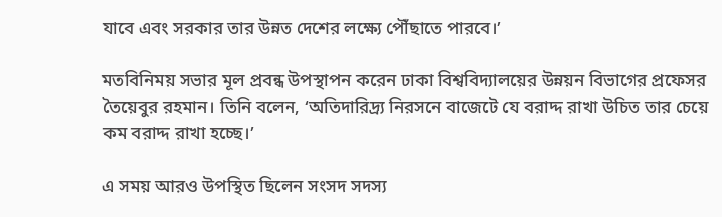যাবে এবং সরকার তার উন্নত দেশের লক্ষ্যে পৌঁছাতে পারবে।’

মতবিনিময় সভার মূল প্রবন্ধ উপস্থাপন করেন ঢাকা বিশ্ববিদ্যালয়ের উন্নয়ন বিভাগের প্রফেসর তৈয়েবুর রহমান। তিনি বলেন, ‘অতিদারিদ্র্য নিরসনে বাজেটে যে বরাদ্দ রাখা উচিত তার চেয়ে কম বরাদ্দ রাখা হচ্ছে।’

এ সময় আরও উপস্থিত ছিলেন সংসদ সদস্য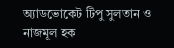অ্যাডভোকেট টিপু সুলতান ও নাজমূল হক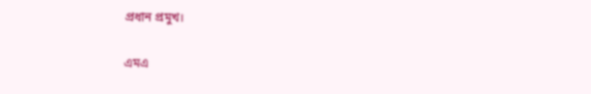প্রধান প্রমুখ।

এমএ